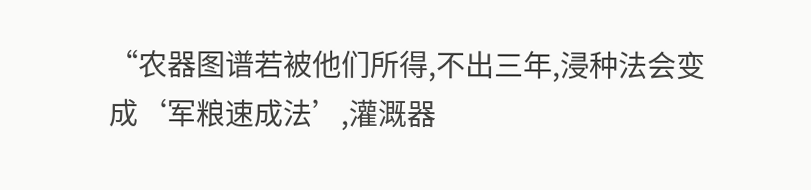“农器图谱若被他们所得,不出三年,浸种法会变成‘军粮速成法’,灌溉器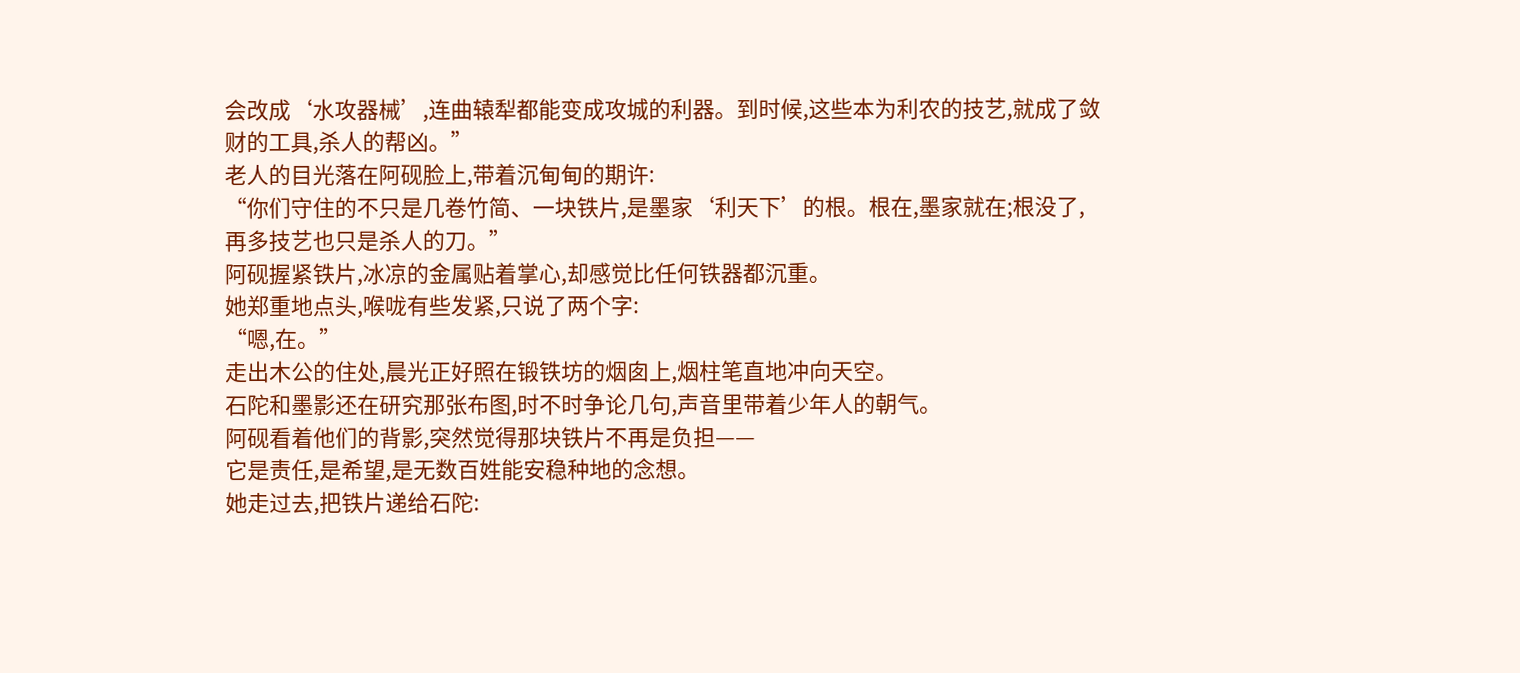会改成‘水攻器械’,连曲辕犁都能变成攻城的利器。到时候,这些本为利农的技艺,就成了敛财的工具,杀人的帮凶。”
老人的目光落在阿砚脸上,带着沉甸甸的期许:
“你们守住的不只是几卷竹简、一块铁片,是墨家‘利天下’的根。根在,墨家就在;根没了,再多技艺也只是杀人的刀。”
阿砚握紧铁片,冰凉的金属贴着掌心,却感觉比任何铁器都沉重。
她郑重地点头,喉咙有些发紧,只说了两个字:
“嗯,在。”
走出木公的住处,晨光正好照在锻铁坊的烟囱上,烟柱笔直地冲向天空。
石陀和墨影还在研究那张布图,时不时争论几句,声音里带着少年人的朝气。
阿砚看着他们的背影,突然觉得那块铁片不再是负担——
它是责任,是希望,是无数百姓能安稳种地的念想。
她走过去,把铁片递给石陀: